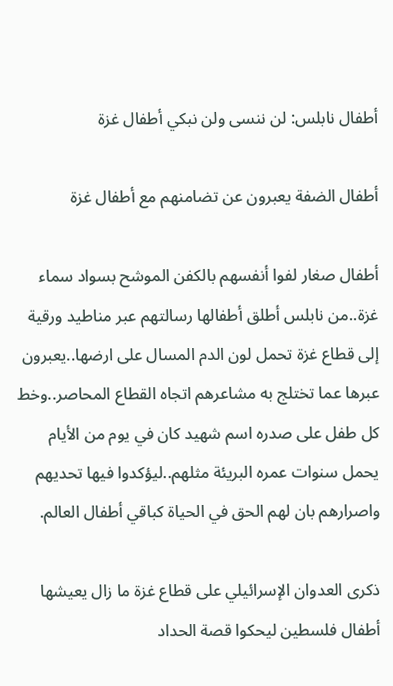أطفال نابلس: لن ننسى ولن نبكي أطفال غزة

أطفال الضفة يعبرون عن تضامنهم مع أطفال غزة

أطفال صغار لفوا أنفسهم بالكفن الموشح بسواد سماء غزة..من نابلس أطلق أطفالها رسالتهم عبر مناطيد ورقية إلى قطاع غزة تحمل لون الدم المسال على ارضها..يعبرون عبرها عما تختلج به مشاعرهم اتجاه القطاع المحاصر..وخط كل طفل على صدره اسم شهيد كان في يوم من الأيام يحمل سنوات عمره البريئة مثلهم..ليؤكدوا فيها تحديهم واصرارهم بان لهم الحق في الحياة كباقي أطفال العالم.

ذكرى العدوان الإسرائيلي على قطاع غزة ما زال يعيشها أطفال فلسطين ليحكوا قصة الحداد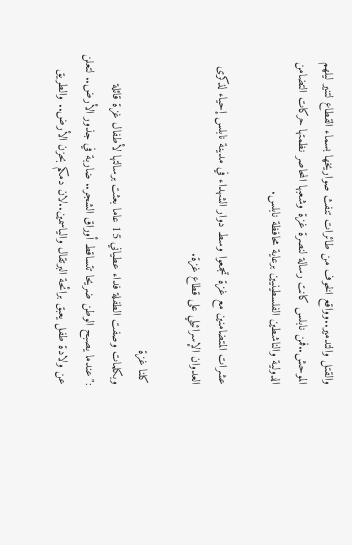والقتل والتدمير..وواقع الخوف من طائرات تنفث صواريخها بسماء القطاع لتنير ليلهم الموحش..فمن نابلس كانت رسالة لنصرة غزة وشعبها المحاصر نظمتها حركات التضامن الدولية والناشطين الفلسطينيين برعاية محافظة نابلس.

عشرات المتضامنين مع غزة تجمعوا وسط دوار الشهداء في مدينة نابلس إحياء لذكرى العدوان الإسرائيلي على قطاع غزة.

كلنا غزة
وبكلمات وصفت الطفلة فداء عطياني 15 عاما بعثت برسالتها لأطفال غزة قائلة :"عندما يصبح الوطن ضريحا تتساقط أوراق الشجر.. ضاربة في جذور الأرض.. لتعلن عن ولادة طفل يعبق برائحة البرتقال والياسمين..لان دمكم بحزن الأرض.. والطريق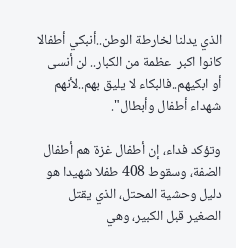الذي يدلنا لخارطة الوطن..أنبكي أطفالا كانوا اكبر  عظمة من الكبار.. لن أنسى أو ابكيهم..فالبكاء لا يليق بهم..لأنهم شهداء أطفال وأبطال".

وتؤكد فداء، إن أطفال غزة هم أطفال الضفة، وسقوط 408 طفلا شهيدا هو دليل وحشية المحتل، الذي يقتل الصغير قبل الكبير، وهي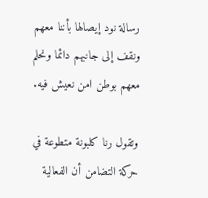رسالة نود إيصالها بأننا معهم ونقف إلى جانبهم دائما ونحلم معهم بوطن امن نعيش فيه.

وتقول رنا كلبونة متطوعة في حركة التضامن أن الفعالية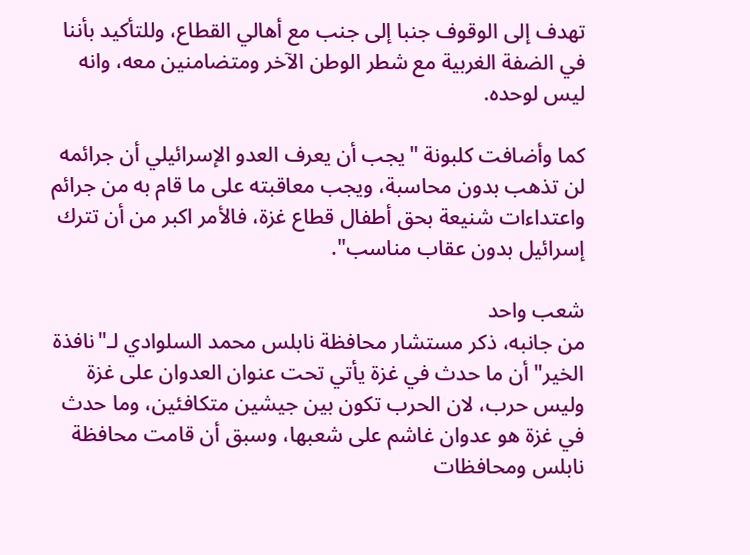تهدف إلى الوقوف جنبا إلى جنب مع أهالي القطاع، وللتأكيد بأننا في الضفة الغربية مع شطر الوطن الآخر ومتضامنين معه، وانه ليس لوحده.

كما وأضافت كلبونة "يجب أن يعرف العدو الإسرائيلي أن جرائمه لن تذهب بدون محاسبة، ويجب معاقبته على ما قام به من جرائم واعتداءات شنيعة بحق أطفال قطاع غزة، فالأمر اكبر من أن تترك إسرائيل بدون عقاب مناسب".

شعب واحد
من جانبه، ذكر مستشار محافظة نابلس محمد السلوادي لـ"نافذة الخير" أن ما حدث في غزة يأتي تحت عنوان العدوان على غزة وليس حرب، لان الحرب تكون بين جيشين متكافئين، وما حدث في غزة هو عدوان غاشم على شعبها، وسبق أن قامت محافظة نابلس ومحافظات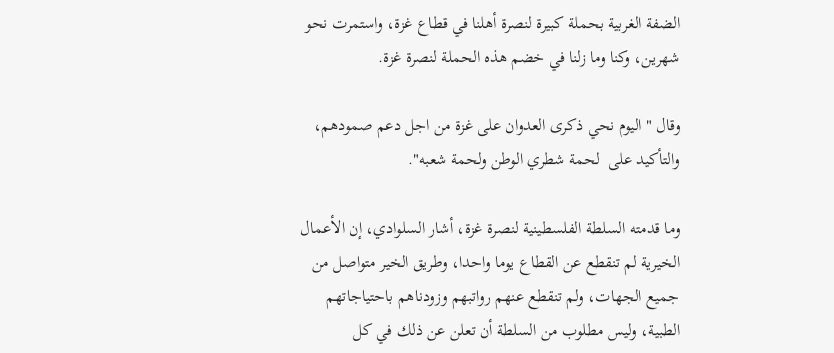الضفة الغربية بحملة كبيرة لنصرة أهلنا في قطاع غزة، واستمرت نحو شهرين، وكنا وما زلنا في خضم هذه الحملة لنصرة غزة.

وقال "اليوم نحي ذكرى العدوان على غزة من اجل دعم صمودهم، والتأكيد على  لحمة شطري الوطن ولحمة شعبه".

وما قدمته السلطة الفلسطينية لنصرة غزة، أشار السلوادي، إن الأعمال الخيرية لم تنقطع عن القطاع يوما واحدا، وطريق الخير متواصل من جميع الجهات، ولم تنقطع عنهم رواتبهم وزودناهم باحتياجاتهم الطبية، وليس مطلوب من السلطة أن تعلن عن ذلك في كل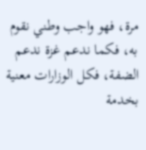مرة، فهو واجب وطني نقوم به، فكما ندعم غزة ندعم الضفة، فكل الوزارات معنية بخدمة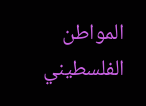المواطن الفلسطيني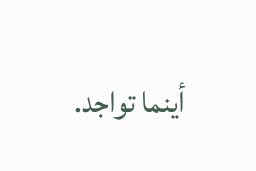أينما تواجد.